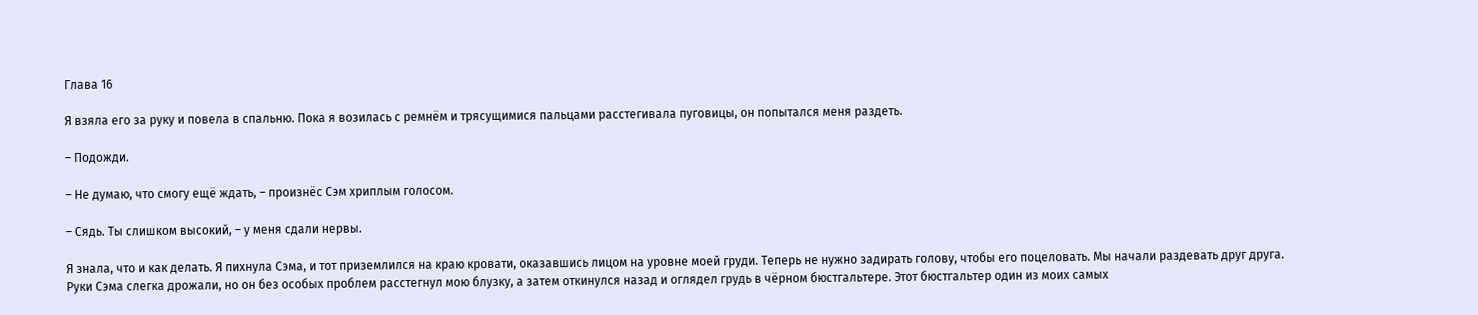Глава 16

Я взяла его за руку и повела в спальню. Пока я возилась с ремнём и трясущимися пальцами расстегивала пуговицы, он попытался меня раздеть.

– Подожди.

– Не думаю, что смогу ещё ждать, – произнёс Сэм хриплым голосом.

– Сядь. Ты слишком высокий, – у меня сдали нервы.

Я знала, что и как делать. Я пихнула Сэма, и тот приземлился на краю кровати, оказавшись лицом на уровне моей груди. Теперь не нужно задирать голову, чтобы его поцеловать. Мы начали раздевать друг друга. Руки Сэма слегка дрожали, но он без особых проблем расстегнул мою блузку, а затем откинулся назад и оглядел грудь в чёрном бюстгальтере. Этот бюстгальтер один из моих самых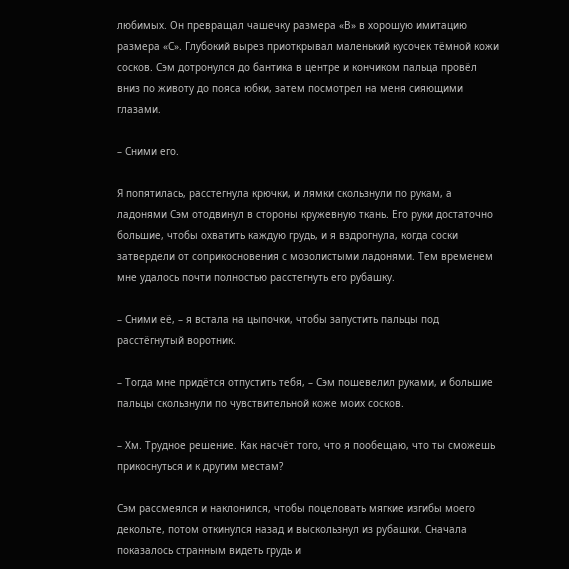любимых. Он превращал чашечку размера «В» в хорошую имитацию размера «С». Глубокий вырез приоткрывал маленький кусочек тёмной кожи сосков. Сэм дотронулся до бантика в центре и кончиком пальца провёл вниз по животу до пояса юбки, затем посмотрел на меня сияющими глазами.

– Сними его.

Я попятилась, расстегнула крючки, и лямки скользнули по рукам, а ладонями Сэм отодвинул в стороны кружевную ткань. Его руки достаточно большие, чтобы охватить каждую грудь, и я вздрогнула, когда соски затвердели от соприкосновения с мозолистыми ладонями. Тем временем мне удалось почти полностью расстегнуть его рубашку.

– Сними её, – я встала на цыпочки, чтобы запустить пальцы под расстёгнутый воротник.

– Тогда мне придётся отпустить тебя, – Сэм пошевелил руками, и большие пальцы скользнули по чувствительной коже моих сосков.

– Хм. Трудное решение. Как насчёт того, что я пообещаю, что ты сможешь прикоснуться и к другим местам?

Сэм рассмеялся и наклонился, чтобы поцеловать мягкие изгибы моего декольте, потом откинулся назад и выскользнул из рубашки. Сначала показалось странным видеть грудь и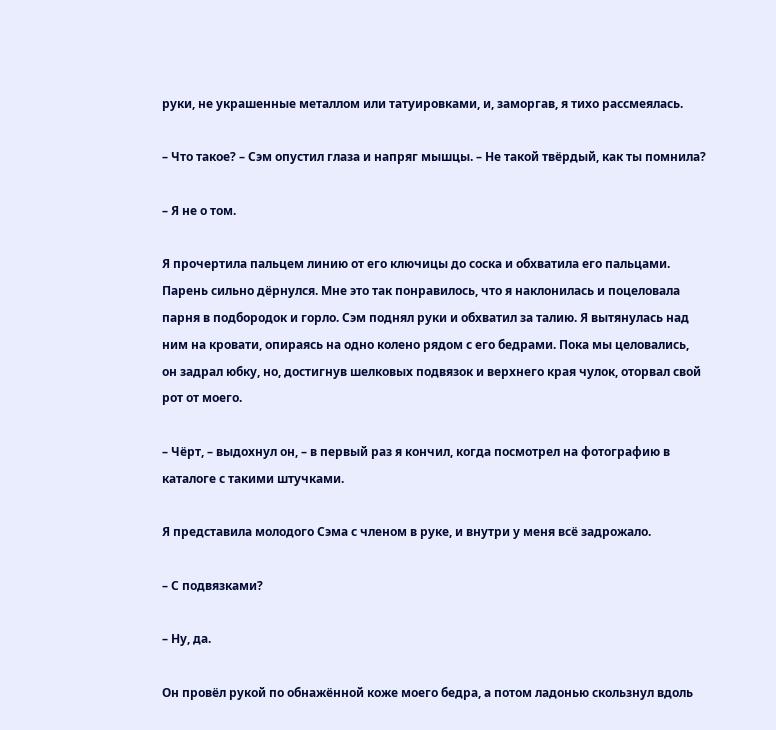руки, не украшенные металлом или татуировками, и, заморгав, я тихо рассмеялась.

– Что такое? – Сэм опустил глаза и напряг мышцы. – Не такой твёрдый, как ты помнила?

– Я не о том.

Я прочертила пальцем линию от его ключицы до соска и обхватила его пальцами. Парень сильно дёрнулся. Мне это так понравилось, что я наклонилась и поцеловала парня в подбородок и горло. Сэм поднял руки и обхватил за талию. Я вытянулась над ним на кровати, опираясь на одно колено рядом с его бедрами. Пока мы целовались, он задрал юбку, но, достигнув шелковых подвязок и верхнего края чулок, оторвал свой рот от моего.

– Чёрт, – выдохнул он, – в первый раз я кончил, когда посмотрел на фотографию в каталоге с такими штучками.

Я представила молодого Сэма с членом в руке, и внутри у меня всё задрожало.

– С подвязками?

– Ну, да.

Он провёл рукой по обнажённой коже моего бедра, а потом ладонью скользнул вдоль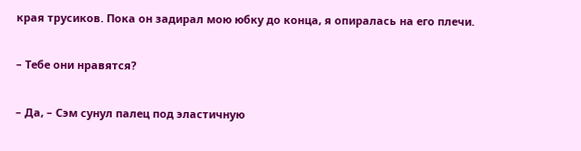края трусиков. Пока он задирал мою юбку до конца, я опиралась на его плечи.

– Тебе они нравятся?

– Да, – Сэм сунул палец под эластичную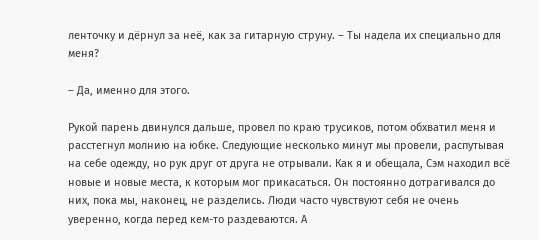ленточку и дёрнул за неё, как за гитарную струну. – Ты надела их специально для меня?

– Да, именно для этого.

Рукой парень двинулся дальше, провел по краю трусиков, потом обхватил меня и расстегнул молнию на юбке. Следующие несколько минут мы провели, распутывая на себе одежду, но рук друг от друга не отрывали. Как я и обещала, Сэм находил всё новые и новые места, к которым мог прикасаться. Он постоянно дотрагивался до них, пока мы, наконец, не разделись. Люди часто чувствуют себя не очень уверенно, когда перед кем-то раздеваются. А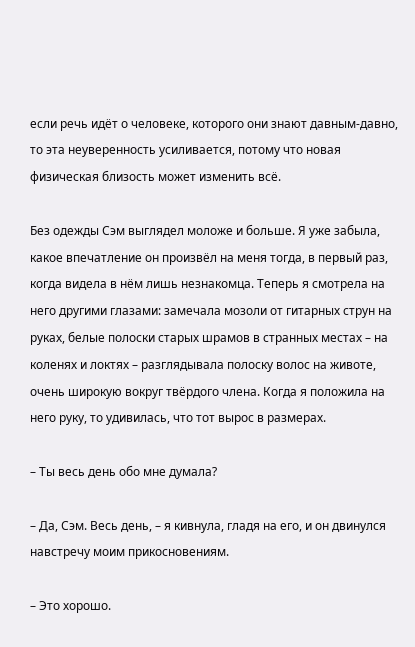если речь идёт о человеке, которого они знают давным-давно, то эта неуверенность усиливается, потому что новая физическая близость может изменить всё.

Без одежды Сэм выглядел моложе и больше. Я уже забыла, какое впечатление он произвёл на меня тогда, в первый раз, когда видела в нём лишь незнакомца. Теперь я смотрела на него другими глазами: замечала мозоли от гитарных струн на руках, белые полоски старых шрамов в странных местах – на коленях и локтях – разглядывала полоску волос на животе, очень широкую вокруг твёрдого члена. Когда я положила на него руку, то удивилась, что тот вырос в размерах.

– Ты весь день обо мне думала?

– Да, Сэм. Весь день, – я кивнула, гладя на его, и он двинулся навстречу моим прикосновениям.

– Это хорошо.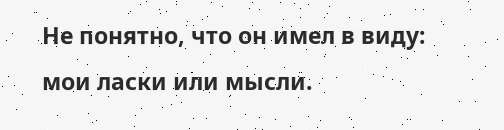Не понятно, что он имел в виду: мои ласки или мысли.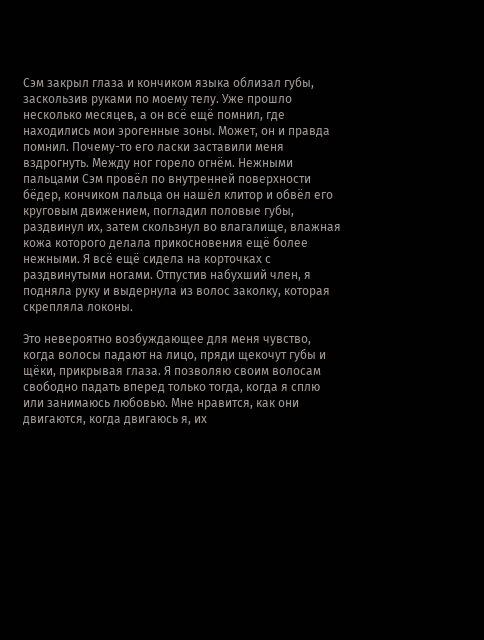Сэм закрыл глаза и кончиком языка облизал губы, заскользив руками по моему телу. Уже прошло несколько месяцев, а он всё ещё помнил, где находились мои эрогенные зоны. Может, он и правда помнил. Почему-то его ласки заставили меня вздрогнуть. Между ног горело огнём. Нежными пальцами Сэм провёл по внутренней поверхности бёдер, кончиком пальца он нашёл клитор и обвёл его круговым движением, погладил половые губы, раздвинул их, затем скользнул во влагалище, влажная кожа которого делала прикосновения ещё более нежными. Я всё ещё сидела на корточках с раздвинутыми ногами. Отпустив набухший член, я подняла руку и выдернула из волос заколку, которая скрепляла локоны.

Это невероятно возбуждающее для меня чувство, когда волосы падают на лицо, пряди щекочут губы и щёки, прикрывая глаза. Я позволяю своим волосам свободно падать вперед только тогда, когда я сплю или занимаюсь любовью. Мне нравится, как они двигаются, когда двигаюсь я, их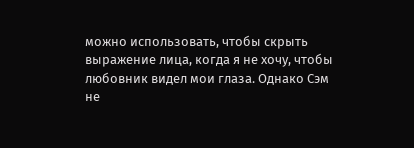можно использовать, чтобы скрыть выражение лица, когда я не хочу, чтобы любовник видел мои глаза. Однако Сэм не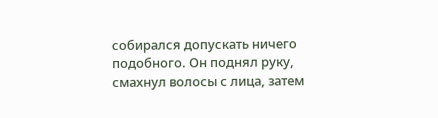собирался допускать ничего подобного. Он поднял руку, смахнул волосы с лица, затем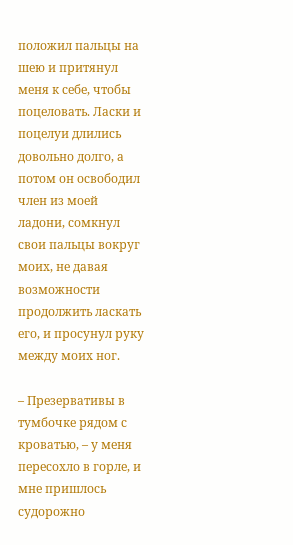положил пальцы на шею и притянул меня к себе, чтобы поцеловать. Ласки и поцелуи длились довольно долго, а потом он освободил член из моей ладони, сомкнул свои пальцы вокруг моих, не давая возможности продолжить ласкать его, и просунул руку между моих ног.

– Презервативы в тумбочке рядом с кроватью, – у меня пересохло в горле, и мне пришлось судорожно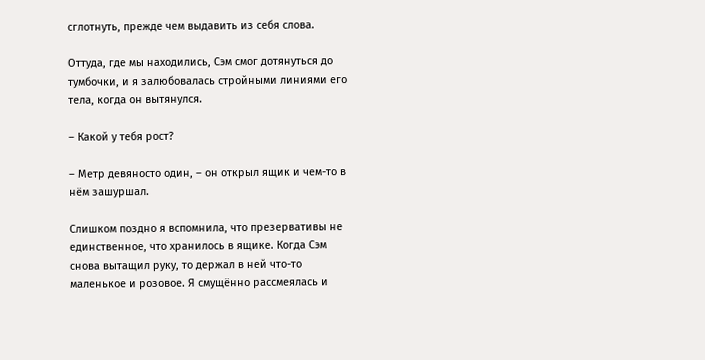сглотнуть, прежде чем выдавить из себя слова.

Оттуда, где мы находились, Сэм смог дотянуться до тумбочки, и я залюбовалась стройными линиями его тела, когда он вытянулся.

– Какой у тебя рост?

– Метр девяносто один, – он открыл ящик и чем-то в нём зашуршал.

Слишком поздно я вспомнила, что презервативы не единственное, что хранилось в ящике. Когда Сэм снова вытащил руку, то держал в ней что-то маленькое и розовое. Я смущённо рассмеялась и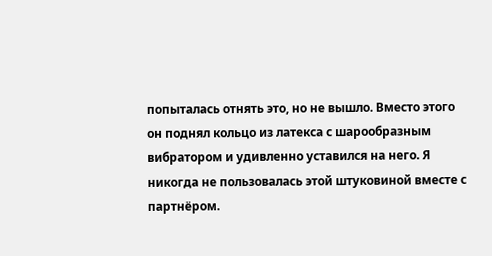попыталась отнять это, но не вышло. Вместо этого он поднял кольцо из латекса с шарообразным вибратором и удивленно уставился на него. Я никогда не пользовалась этой штуковиной вместе с партнёром.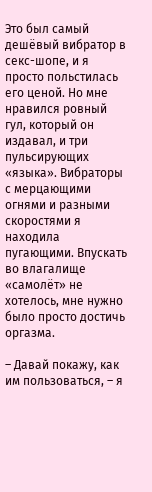Это был самый дешёвый вибратор в секс-шопе, и я просто польстилась его ценой. Но мне нравился ровный гул, который он издавал, и три пульсирующих «языка». Вибраторы с мерцающими огнями и разными скоростями я находила пугающими. Впускать во влагалище «самолёт» не хотелось, мне нужно было просто достичь оргазма.

– Давай покажу, как им пользоваться, – я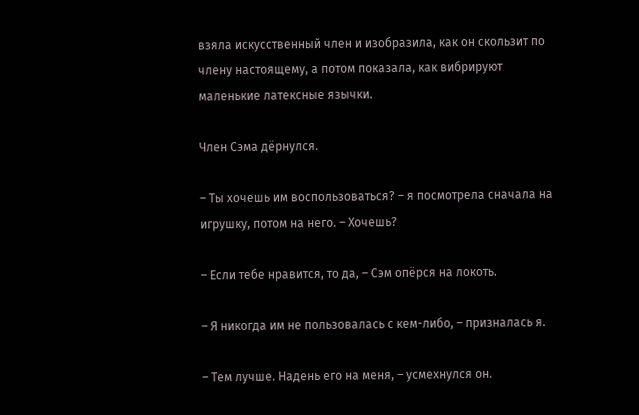взяла искусственный член и изобразила, как он скользит по члену настоящему, а потом показала, как вибрируют маленькие латексные язычки.

Член Сэма дёрнулся.

– Ты хочешь им воспользоваться? – я посмотрела сначала на игрушку, потом на него. – Хочешь?

– Если тебе нравится, то да, – Сэм опёрся на локоть.

– Я никогда им не пользовалась с кем-либо, – призналась я.

– Тем лучше. Надень его на меня, – усмехнулся он.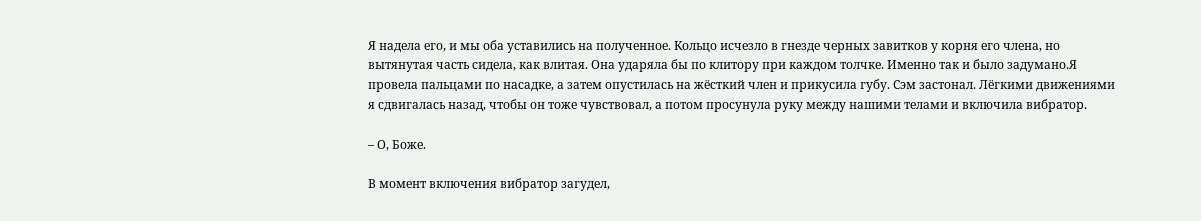Я надела его, и мы оба уставились на полученное. Кольцо исчезло в гнезде черных завитков у корня его члена, но вытянутая часть сидела, как влитая. Она ударяла бы по клитору при каждом толчке. Именно так и было задумано.Я провела пальцами по насадке, а затем опустилась на жёсткий член и прикусила губу. Сэм застонал. Лёгкими движениями я сдвигалась назад, чтобы он тоже чувствовал, а потом просунула руку между нашими телами и включила вибратор.

– О, Боже.

В момент включения вибратор загудел,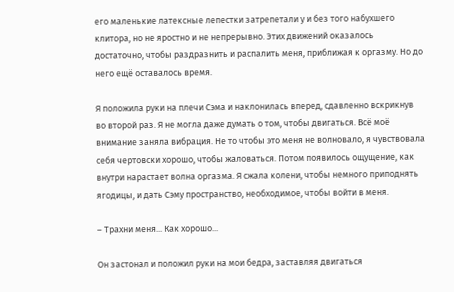его маленькие латексные лепестки затрепетали у и без того набухшего клитора, но не яростно и не непрерывно. Этих движений оказалось достаточно, чтобы раздразнить и распалить меня, приближая к оргазму. Но до него ещё оставалось время.

Я положила руки на плечи Сэма и наклонилась вперед, сдавленно вскрикнув во второй раз. Я не могла даже думать о том, чтобы двигаться. Всё моё внимание заняла вибрация. Не то чтобы это меня не волновало, я чувствовала себя чертовски хорошо, чтобы жаловаться. Потом появилось ощущение, как внутри нарастает волна оргазма. Я сжала колени, чтобы немного приподнять ягодицы, и дать Сэму пространство, необходимое, чтобы войти в меня.

– Трахни меня... Как хорошо...

Он застонал и положил руки на мои бедра, заставляя двигаться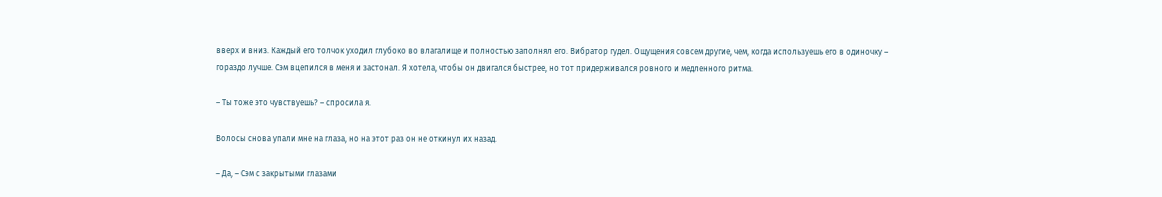вверх и вниз. Каждый его толчок уходил глубоко во влагалище и полностью заполнял его. Вибратор гудел. Ощущения совсем другие, чем, когда используешь его в одиночку – гораздо лучше. Сэм вцепился в меня и застонал. Я хотела, чтобы он двигался быстрее, но тот придерживался ровного и медленного ритма.

– Ты тоже это чувствуешь? – спросила я.

Волосы снова упали мне на глаза, но на этот раз он не откинул их назад.

– Да, – Сэм с закрытыми глазами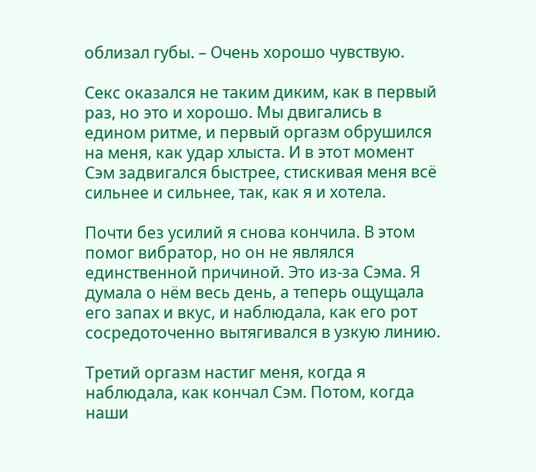облизал губы. – Очень хорошо чувствую.

Секс оказался не таким диким, как в первый раз, но это и хорошо. Мы двигались в едином ритме, и первый оргазм обрушился на меня, как удар хлыста. И в этот момент Сэм задвигался быстрее, стискивая меня всё сильнее и сильнее, так, как я и хотела.

Почти без усилий я снова кончила. В этом помог вибратор, но он не являлся единственной причиной. Это из-за Сэма. Я думала о нём весь день, а теперь ощущала его запах и вкус, и наблюдала, как его рот сосредоточенно вытягивался в узкую линию.

Третий оргазм настиг меня, когда я наблюдала, как кончал Сэм. Потом, когда наши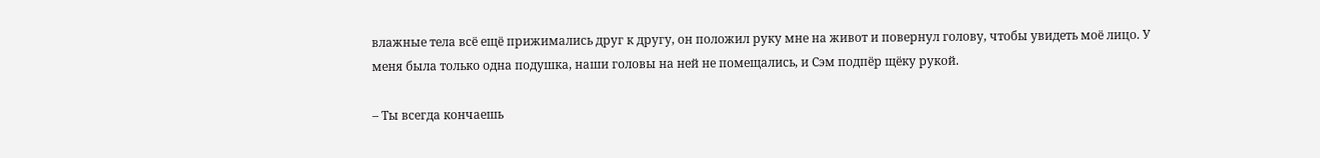влажные тела всё ещё прижимались друг к другу, он положил руку мне на живот и повернул голову, чтобы увидеть моё лицо. У меня была только одна подушка, наши головы на ней не помещались, и Сэм подпёр щёку рукой.

– Ты всегда кончаешь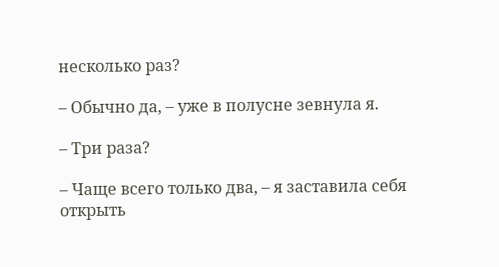несколько раз?

– Обычно да, – уже в полусне зевнула я.

– Три раза?

– Чаще всего только два, – я заставила себя открыть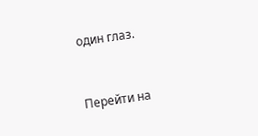один глаз.


Перейти на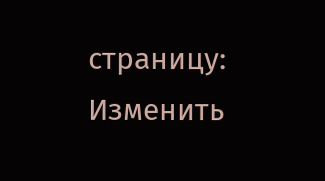страницу:
Изменить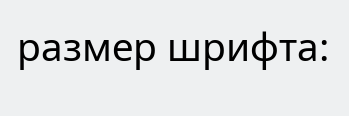размер шрифта: